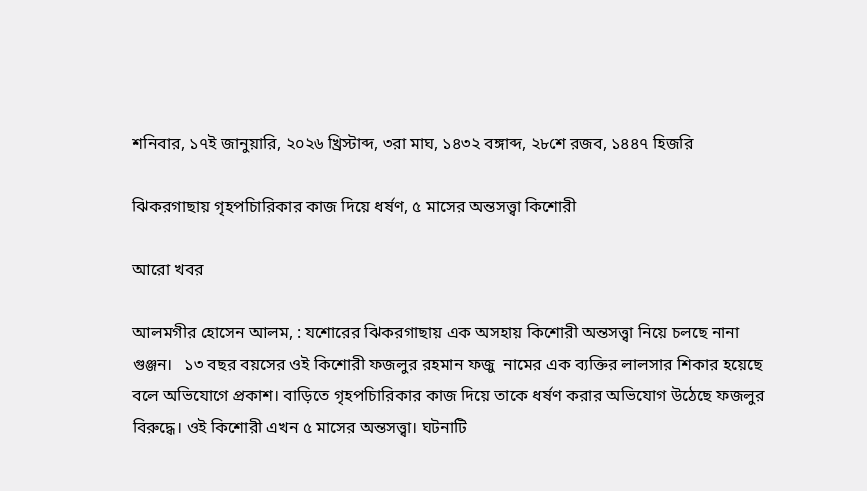শনিবার, ১৭ই জানুয়ারি, ২০২৬ খ্রিস্টাব্দ, ৩রা মাঘ, ১৪৩২ বঙ্গাব্দ, ২৮শে রজব, ১৪৪৭ হিজরি

ঝিকরগাছায় গৃহপচিারিকার কাজ দিয়ে ধর্ষণ, ৫ মাসের অন্তসত্ত্বা কিশোরী

আরো খবর

আলমগীর হোসেন আলম, : যশোরের ঝিকরগাছায় এক অসহায় কিশোরী অন্তসত্ত্বা নিয়ে চলছে নানা গুঞ্জন।   ১৩ বছর বয়সের ওই কিশোরী ফজলুর রহমান ফজু  নামের এক ব্যক্তির লালসার শিকার হয়েছে বলে অভিযোগে প্রকাশ। বাড়িতে গৃহপচিারিকার কাজ দিয়ে তাকে ধর্ষণ করার অভিযোগ উঠেছে ফজলুর বিরুদ্ধে। ওই কিশোরী এখন ৫ মাসের অন্তসত্ত্বা। ঘটনাটি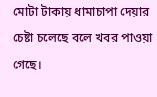মোটা টাকায় ধামাচাপা দেয়ার চেষ্টা চলেছে বলে খবর পাওয়া গেছে।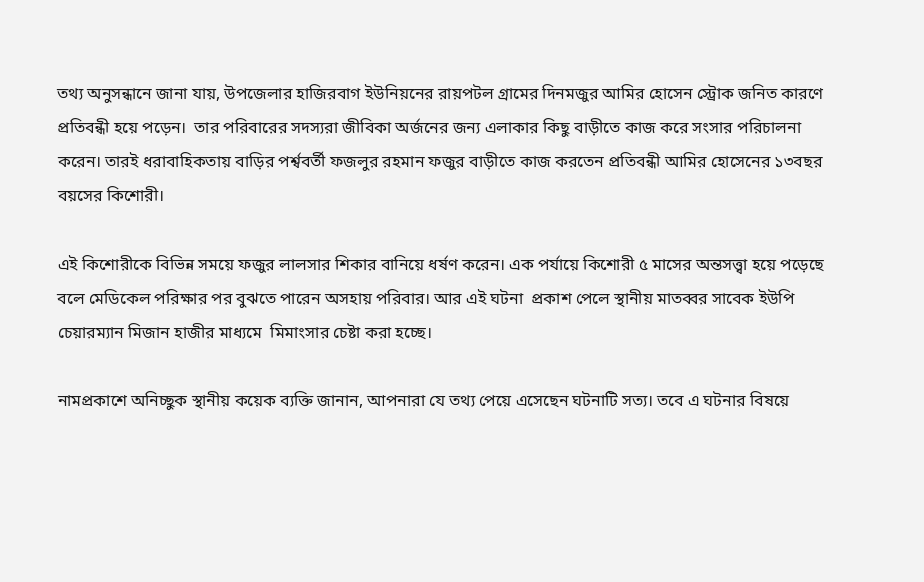তথ্য অনুসন্ধানে জানা যায়, উপজেলার হাজিরবাগ ইউনিয়নের রায়পটল গ্রামের দিনমজুর আমির হোসেন স্ট্রোক জনিত কারণে  প্রতিবন্ধী হয়ে পড়েন।  তার পরিবারের সদস্যরা জীবিকা অর্জনের জন্য এলাকার কিছু বাড়ীতে কাজ করে সংসার পরিচালনা করেন। তারই ধরাবাহিকতায় বাড়ির পর্শ্ববর্তী ফজলুর রহমান ফজুর বাড়ীতে কাজ করতেন প্রতিবন্ধী আমির হোসেনের ১৩বছর বয়সের কিশোরী।

এই কিশোরীকে বিভিন্ন সময়ে ফজুর লালসার শিকার বানিয়ে ধর্ষণ করেন। এক পর্যায়ে কিশোরী ৫ মাসের অন্তসত্ত্বা হয়ে পড়েছে বলে মেডিকেল পরিক্ষার পর বুঝতে পারেন অসহায় পরিবার। আর এই ঘটনা  প্রকাশ পেলে স্থানীয় মাতব্বর সাবেক ইউপি চেয়ারম্যান মিজান হাজীর মাধ্যমে  মিমাংসার চেষ্টা করা হচ্ছে।

নামপ্রকাশে অনিচ্ছুক স্থানীয় কয়েক ব্যক্তি জানান, আপনারা যে তথ্য পেয়ে এসেছেন ঘটনাটি সত্য। তবে এ ঘটনার বিষয়ে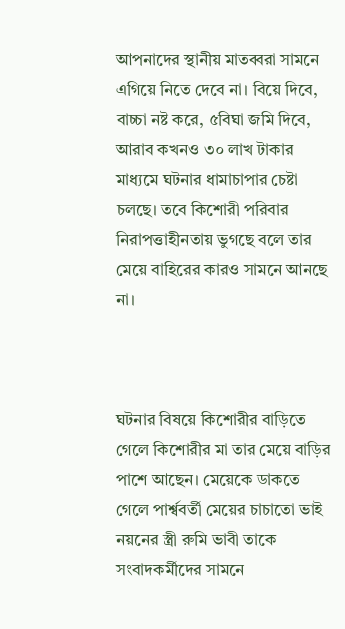আপনাদের স্থানীয় মাতব্বরা সামনে এগিয়ে নিতে দেবে না। বিয়ে দিবে, বাচ্চা নষ্ট করে, ৫বিঘা জমি দিবে, আরাব কখনও ৩০ লাখ টাকার মাধ্যমে ঘটনার ধামাচাপার চেষ্টা চলছে। তবে কিশোরী পরিবার নিরাপত্তাহীনতায় ভুগছে বলে তার মেয়ে বাহিরের কারও সামনে আনছে না।



ঘটনার বিষয়ে কিশোরীর বাড়িতে গেলে কিশোরীর মা তার মেয়ে বাড়ির পাশে আছেন। মেয়েকে ডাকতে গেলে পার্শ্ববর্তী মেয়ের চাচাতো ভাই নয়নের স্ত্রী রুমি ভাবী তাকে সংবাদকর্মীদের সামনে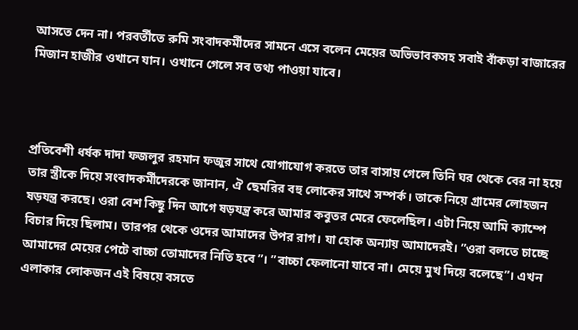আসতে দেন না। পরবর্তীতে রুমি সংবাদকর্মীদের সামনে এসে বলেন মেয়ের অভিভাবকসহ সবাই বাঁকড়া বাজারের মিজান হাজীর ওখানে যান। ওখানে গেলে সব তথ্য পাওয়া যাবে।



প্রতিবেশী ধর্ষক দাদা ফজলুর রহমান ফজুর সাথে যোগাযোগ করতে তার বাসায় গেলে তিনি ঘর থেকে বের না হয়ে তার স্ত্রীকে দিয়ে সংবাদকর্মীদেরকে জানান, ঐ ছেমরির বহু লোকের সাথে সম্পর্ক। তাকে নিয়ে গ্রামের লোহজন ষড়যন্ত্র করছে। ওরা বেশ কিছু দিন আগে ষড়যন্ত্র করে আমার কবুতর মেরে ফেলেছিল। এটা নিয়ে আমি ক্যাম্পে বিচার দিয়ে ছিলাম। তারপর থেকে ওদের আমাদের উপর রাগ। যা হোক অন্যায় আমাদেরই। ”ওরা বলতে চাচ্ছে আমাদের মেয়ের পেটে বাচ্চা তোমাদের নিতি হবে”। ”বাচ্চা ফেলানো যাবে না। মেয়ে মুখ দিয়ে বলেছে”। এখন এলাকার লোকজন এই বিষয়ে বসতে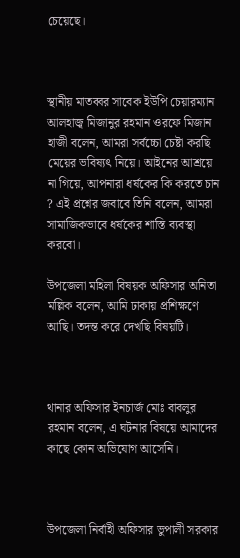চেয়েছে।



স্থানীয় মাতব্বর সাবেক ইউপি চেয়ারম্যান আলহাজ্ব মিজানুর রহমান ওরফে মিজান হাজী বলেন, আমরা সর্বচ্চো চেষ্টা করছি মেয়ের ভবিষ্যৎ নিয়ে। আইনের আশ্রয়ে না গিয়ে, আপনারা ধর্ষকের কি করতে চান ? এই প্রশ্নের জবাবে তিনি বলেন, আমরা সামাজিকভাবে ধর্ষকের শাস্তি ব্যবস্থা করবো।

উপজেলা মহিলা বিষয়ক অফিসার অনিতা মল্লিক বলেন, আমি ঢাকায় প্রশিক্ষণে আছি। তদন্ত করে দেখছি বিষয়টি।



থানার অফিসার ইনচার্জ মোঃ বাবলুর রহমান বলেন, এ ঘটনার বিষয়ে আমাদের কাছে কোন অভিযোগ আসেনি।



উপজেলা নির্বাহী অফিসার ভুপালী সরকার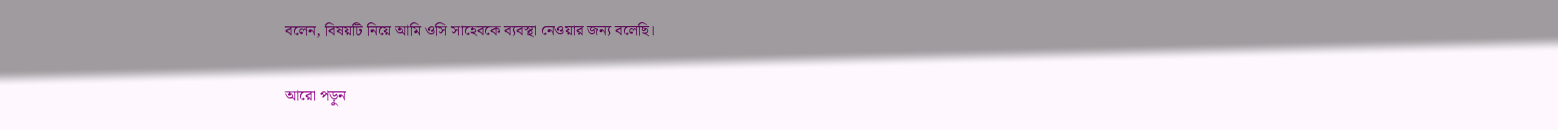বলেন, বিষয়টি নিয়ে আমি ওসি সাহেবকে ব্যবস্থা নেওয়ার জন্য বলেছি।

আরো পড়ুন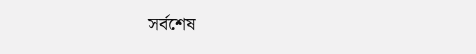সর্বশেষ